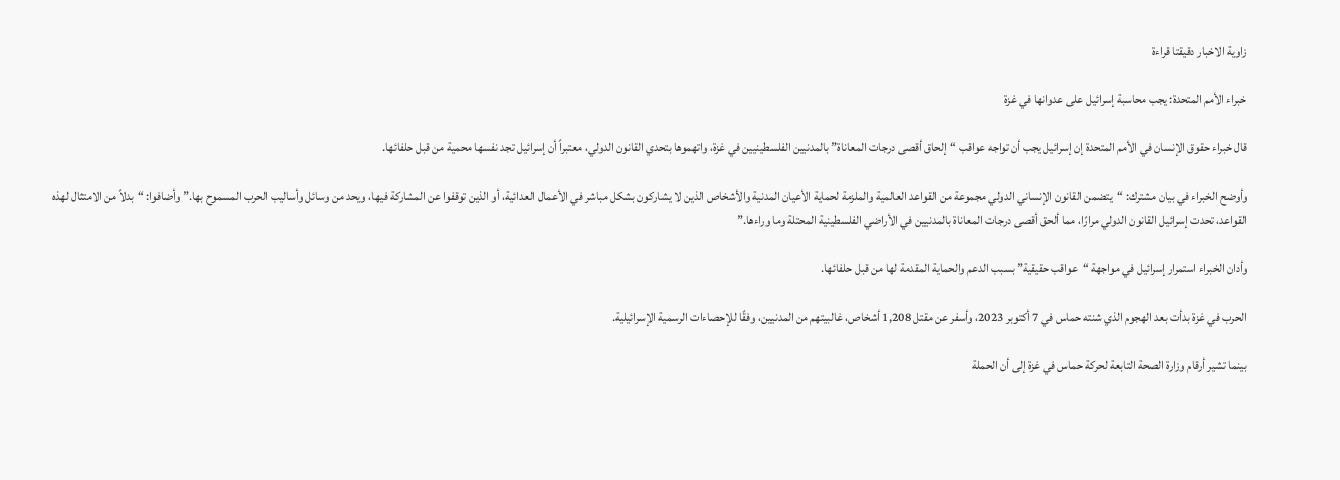زاوية الاخبار دقيقتا قراءة

خبراء الأمم المتحدة: يجب محاسبة إسرائيل على عدوانها في غزة

قال خبراء حقوق الإنسان في الأمم المتحدة إن إسرائيل يجب أن تواجه عواقب “إلحاق أقصى درجات المعاناة” بالمدنيين الفلسطينيين في غزة، واتهموها بتحدي القانون الدولي، معتبراً أن إسرائيل تجد نفسها محمية من قبل حلفائها.

وأوضح الخبراء في بيان مشترك: “يتضمن القانون الإنساني الدولي مجموعة من القواعد العالمية والملزمة لحماية الأعيان المدنية والأشخاص الذين لا يشاركون بشكل مباشر في الأعمال العدائية، أو الذين توقفوا عن المشاركة فيها، ويحد من وسائل وأساليب الحرب المسموح بها.” وأضافوا: “بدلاً من الامتثال لهذه القواعد، تحدت إسرائيل القانون الدولي مرارًا، مما ألحق أقصى درجات المعاناة بالمدنيين في الأراضي الفلسطينية المحتلة وما وراءها.”

وأدان الخبراء استمرار إسرائيل في مواجهة “عواقب حقيقية” بسبب الدعم والحماية المقدمة لها من قبل حلفائها.

الحرب في غزة بدأت بعد الهجوم الذي شنته حماس في 7 أكتوبر 2023، وأسفر عن مقتل 1,208 أشخاص، غالبيتهم من المدنيين، وفقًا للإحصاءات الرسمية الإسرائيلية.

بينما تشير أرقام وزارة الصحة التابعة لحركة حماس في غزة إلى أن الحملة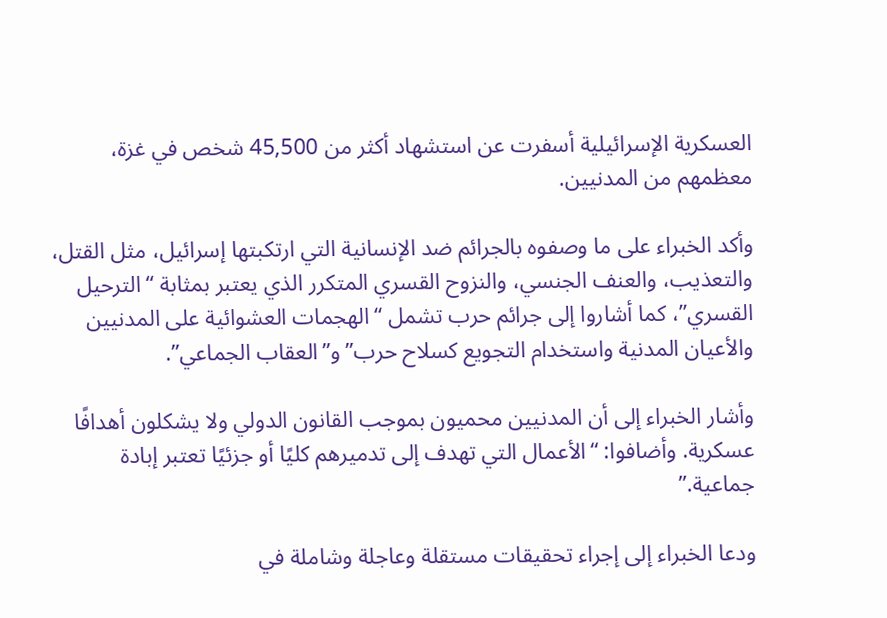العسكرية الإسرائيلية أسفرت عن استشهاد أكثر من 45,500 شخص في غزة، معظمهم من المدنيين.

وأكد الخبراء على ما وصفوه بالجرائم ضد الإنسانية التي ارتكبتها إسرائيل، مثل القتل، والتعذيب، والعنف الجنسي، والنزوح القسري المتكرر الذي يعتبر بمثابة “الترحيل القسري”، كما أشاروا إلى جرائم حرب تشمل “الهجمات العشوائية على المدنيين والأعيان المدنية واستخدام التجويع كسلاح حرب” و”العقاب الجماعي”.

وأشار الخبراء إلى أن المدنيين محميون بموجب القانون الدولي ولا يشكلون أهدافًا عسكرية. وأضافوا: “الأعمال التي تهدف إلى تدميرهم كليًا أو جزئيًا تعتبر إبادة جماعية.”

ودعا الخبراء إلى إجراء تحقيقات مستقلة وعاجلة وشاملة في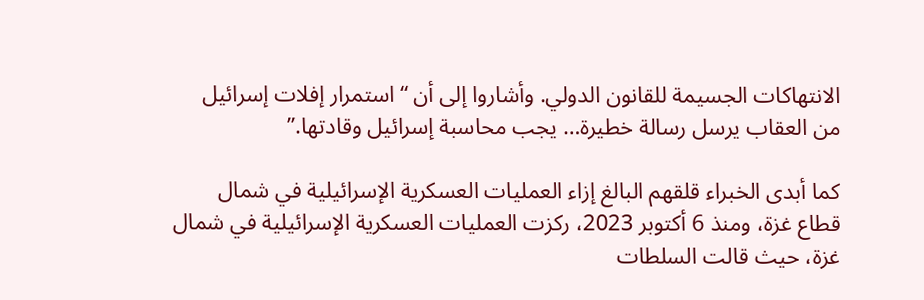الانتهاكات الجسيمة للقانون الدولي. وأشاروا إلى أن “استمرار إفلات إسرائيل من العقاب يرسل رسالة خطيرة… يجب محاسبة إسرائيل وقادتها.”

كما أبدى الخبراء قلقهم البالغ إزاء العمليات العسكرية الإسرائيلية في شمال قطاع غزة، ومنذ 6 أكتوبر 2023، ركزت العمليات العسكرية الإسرائيلية في شمال غزة، حيث قالت السلطات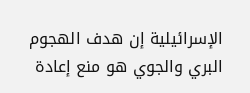الإسرائيلية إن هدف الهجوم البري والجوي هو منع إعادة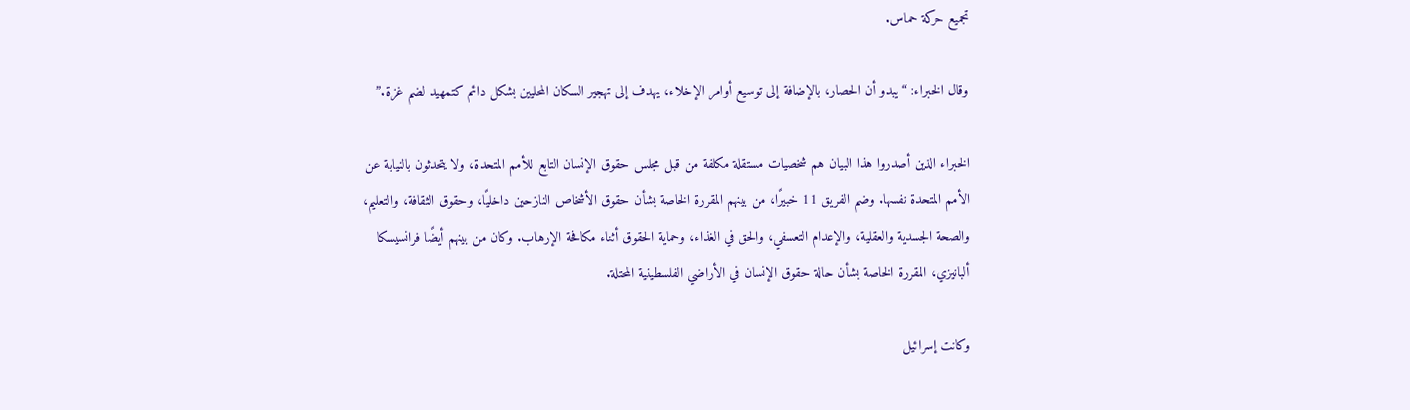تجميع حركة حماس.

وقال الخبراء: “يبدو أن الحصار، بالإضافة إلى توسيع أوامر الإخلاء، يهدف إلى تهجير السكان المحليين بشكل دائم كتمهيد لضم غزة.”

الخبراء الذين أصدروا هذا البيان هم شخصيات مستقلة مكلفة من قبل مجلس حقوق الإنسان التابع للأمم المتحدة، ولا يتحدثون بالنيابة عن الأمم المتحدة نفسها. وضم الفريق 11 خبيرًا، من بينهم المقررة الخاصة بشأن حقوق الأشخاص النازحين داخليًا، وحقوق الثقافة، والتعليم، والصحة الجسدية والعقلية، والإعدام التعسفي، والحق في الغذاء، وحماية الحقوق أثناء مكافحة الإرهاب. وكان من بينهم أيضًا فرانسيسكا ألبانيزي، المقررة الخاصة بشأن حالة حقوق الإنسان في الأراضي الفلسطينية المحتلة.

وكانت إسرائيل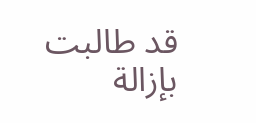قد طالبت بإزالة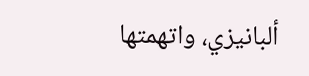ألبانيزي، واتهمتها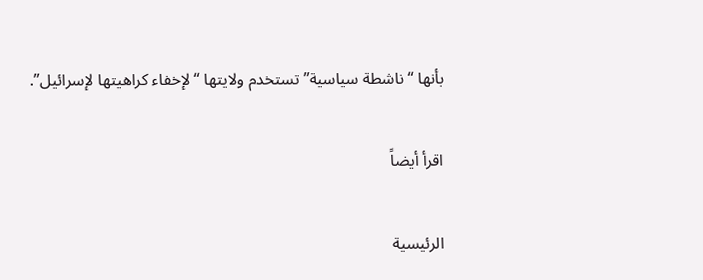بأنها “ناشطة سياسية” تستخدم ولايتها “لإخفاء كراهيتها لإسرائيل”.

اقرأ أيضاً

الرئيسية